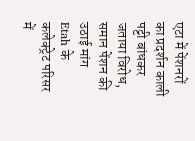एटा में पेंशनरों का प्रदर्शन काली पट्टी बांधकर जताया विरोध, समान पेंशन की उठाई मांग
Etah के कलेक्ट्रेट परिसर में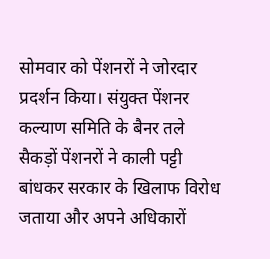सोमवार को पेंशनरों ने जोरदार प्रदर्शन किया। संयुक्त पेंशनर कल्याण समिति के बैनर तले सैकड़ों पेंशनरों ने काली पट्टी बांधकर सरकार के खिलाफ विरोध जताया और अपने अधिकारों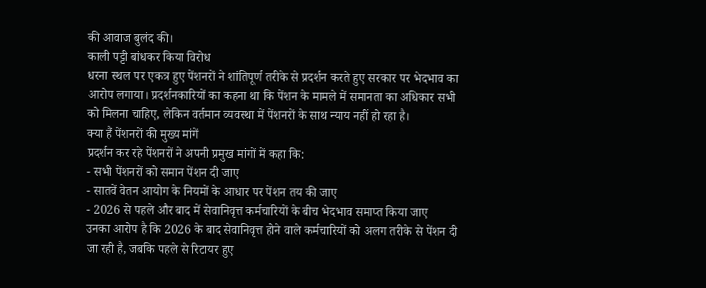की आवाज बुलंद की।
काली पट्टी बांधकर किया विरोध
धरना स्थल पर एकत्र हुए पेंशनरों ने शांतिपूर्ण तरीके से प्रदर्शन करते हुए सरकार पर भेदभाव का आरोप लगाया। प्रदर्शनकारियों का कहना था कि पेंशन के मामले में समानता का अधिकार सभी को मिलना चाहिए, लेकिन वर्तमान व्यवस्था में पेंशनरों के साथ न्याय नहीं हो रहा है।
क्या हैं पेंशनरों की मुख्य मांगें
प्रदर्शन कर रहे पेंशनरों ने अपनी प्रमुख मांगों में कहा कि:
- सभी पेंशनरों को समान पेंशन दी जाए
- सातवें वेतन आयोग के नियमों के आधार पर पेंशन तय की जाए
- 2026 से पहले और बाद में सेवानिवृत्त कर्मचारियों के बीच भेदभाव समाप्त किया जाए
उनका आरोप है कि 2026 के बाद सेवानिवृत्त होने वाले कर्मचारियों को अलग तरीके से पेंशन दी जा रही है, जबकि पहले से रिटायर हुए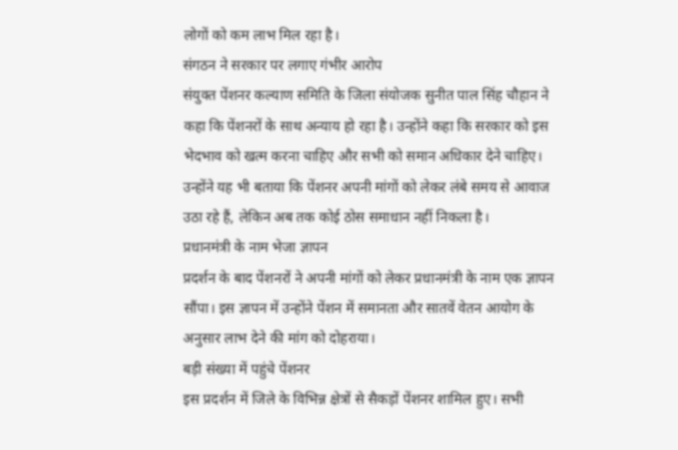लोगों को कम लाभ मिल रहा है।
संगठन ने सरकार पर लगाए गंभीर आरोप
संयुक्त पेंशनर कल्याण समिति के जिला संयोजक सुनीत पाल सिंह चौहान ने कहा कि पेंशनरों के साथ अन्याय हो रहा है। उन्होंने कहा कि सरकार को इस भेदभाव को खत्म करना चाहिए और सभी को समान अधिकार देने चाहिए।
उन्होंने यह भी बताया कि पेंशनर अपनी मांगों को लेकर लंबे समय से आवाज उठा रहे हैं, लेकिन अब तक कोई ठोस समाधान नहीं निकला है।
प्रधानमंत्री के नाम भेजा ज्ञापन
प्रदर्शन के बाद पेंशनरों ने अपनी मांगों को लेकर प्रधानमंत्री के नाम एक ज्ञापन सौंपा। इस ज्ञापन में उन्होंने पेंशन में समानता और सातवें वेतन आयोग के अनुसार लाभ देने की मांग को दोहराया।
बड़ी संख्या में पहुंचे पेंशनर
इस प्रदर्शन में जिले के विभिन्न क्षेत्रों से सैकड़ों पेंशनर शामिल हुए। सभी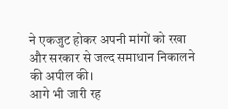ने एकजुट होकर अपनी मांगों को रखा और सरकार से जल्द समाधान निकालने की अपील की।
आगे भी जारी रह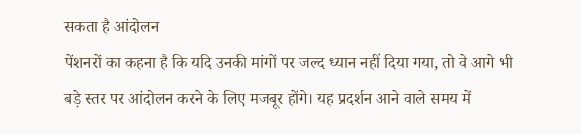सकता है आंदोलन
पेंशनरों का कहना है कि यदि उनकी मांगों पर जल्द ध्यान नहीं दिया गया, तो वे आगे भी बड़े स्तर पर आंदोलन करने के लिए मजबूर होंगे। यह प्रदर्शन आने वाले समय में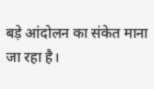बड़े आंदोलन का संकेत माना जा रहा है।